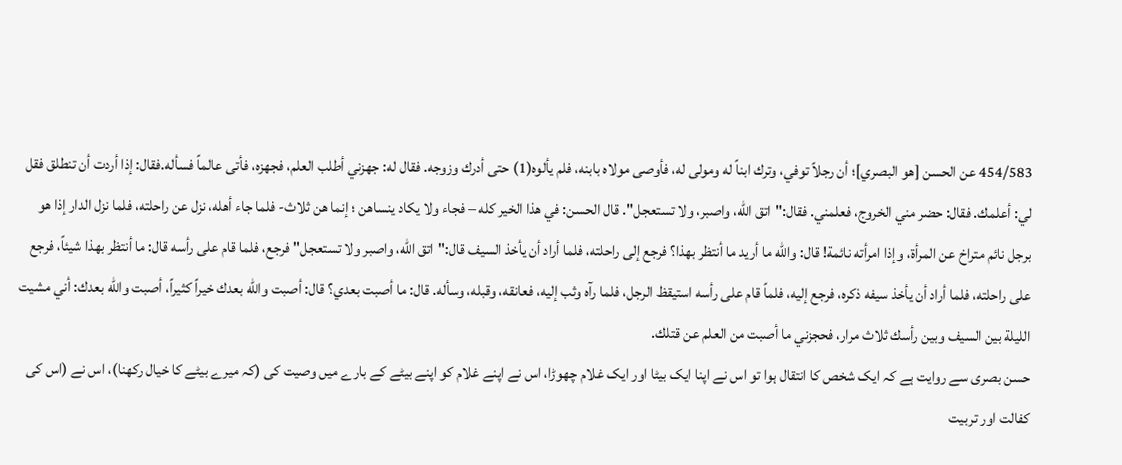454/583 عن الحسن [هو البصري]؛ أن رجلاً توفي، وترك ابناً له ومولى له، فأوصى مولاه بابنه، فلم يألوه(1) حتى أدرك وزوجه. فقال له: جهزني أطلب العلم، فجهزه، فأتى عالماً فسأله.فقال: إذا أردت أن تنطلق فقل لي: أعلمك. فقال: حضر مني الخروج، فعلمني. فقال:"اتق الله، واصبر، ولا تستعجل". قال الحسن: في هذا الخير كله – فجاء ولا يكاد ينساهن ؛ إنما هن ثلاث- فلما جاء أهله، نزل عن راحلته، فلما نزل الدار إذا هو برجل نائم متراخ عن المرأة، وإذا امرأته نائمة! قال: والله ما أريد ما أنتظر بهذا؟ فرجع إلى راحلته، فلما أراد أن يأخذ السيف قال:"اتق الله، واصبر ولا تستعجل" فرجع، فلما قام على رأسه قال: ما أنتظر بهذا شيئاً، فرجع على راحلته، فلما أراد أن يأخذ سيفه ذكره، فرجع إليه، فلماً قام على رأسه استيقظ الرجل، فلما رآه وثب إليه، فعانقه، وقبله، وسأله. قال: ما أصبت بعدي؟ قال: أصبت والله بعدك خيراً كثيراً، أصبت والله بعدك: أني مشيت الليلة بين السيف وبين رأسك ثلاث مرار، فحجزني ما أصبت من العلم عن قتلك.
حسن بصری سے روایت ہے کہ ایک شخص کا انتقال ہوا تو اس نے اپنا ایک بیٹا اور ایک غلام چھوڑا، اس نے اپنے غلام کو اپنے بیٹے کے بارے میں وصیت کی (کہ میرے بیٹے کا خیال رکھنا)، اس نے (اس کی کفالت اور تربیت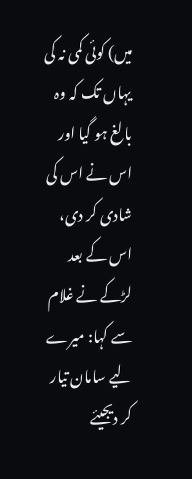میں) کوئی کمی نہ کی یہاں تک کہ وہ بالغ ہو گیا اور اس نے اس کی شادی کر دی، اس کے بعد لڑکے نے غلام سے کہا: میرے لیے سامان تیار کر دیجیئے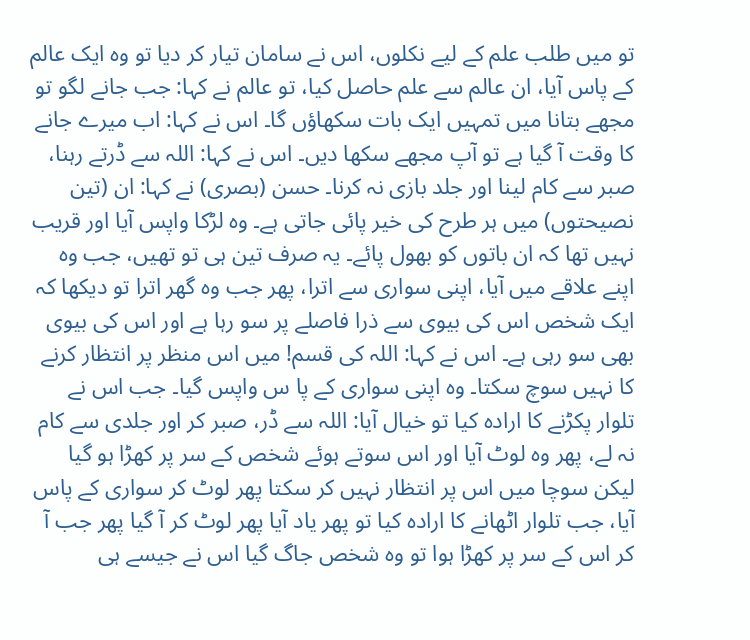تو میں طلب علم کے لیے نکلوں، اس نے سامان تیار کر دیا تو وہ ایک عالم کے پاس آیا، ان عالم سے علم حاصل کیا، تو عالم نے کہا: جب جانے لگو تو مجھے بتانا میں تمہیں ایک بات سکھاؤں گا۔ اس نے کہا: اب میرے جانے کا وقت آ گیا ہے تو آپ مجھے سکھا دیں۔ اس نے کہا: اللہ سے ڈرتے رہنا، صبر سے کام لینا اور جلد بازی نہ کرنا۔ حسن (بصری) نے کہا: ان (تین نصیحتوں) میں ہر طرح کی خیر پائی جاتی ہے۔ وہ لڑکا واپس آیا اور قریب نہیں تھا کہ ان باتوں کو بھول پائے۔ یہ صرف تین ہی تو تھیں، جب وہ اپنے علاقے میں آیا، اپنی سواری سے اترا، پھر جب وہ گھر اترا تو دیکھا کہ ایک شخص اس کی بیوی سے ذرا فاصلے پر سو رہا ہے اور اس کی بیوی بھی سو رہی ہے۔ اس نے کہا: اللہ کی قسم! میں اس منظر پر انتظار کرنے کا نہیں سوچ سکتا۔ وہ اپنی سواری کے پا س واپس گیا۔ جب اس نے تلوار پکڑنے کا ارادہ کیا تو خیال آیا: اللہ سے ڈر، صبر کر اور جلدی سے کام نہ لے، پھر وہ لوٹ آیا اور اس سوتے ہوئے شخص کے سر پر کھڑا ہو گیا لیکن سوچا میں اس پر انتظار نہیں کر سکتا پھر لوٹ کر سواری کے پاس آیا، جب تلوار اٹھانے کا ارادہ کیا تو پھر یاد آیا پھر لوٹ کر آ گیا پھر جب آ کر اس کے سر پر کھڑا ہوا تو وہ شخص جاگ گیا اس نے جیسے ہی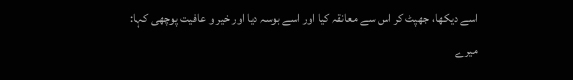اسے دیکھا، جھپٹ کر اس سے معانقہ کیا اور اسے بوسہ دیا اور خیر و عافیت پوچھی کہا: میرے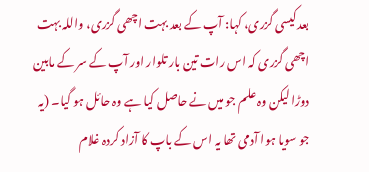بعد کیسی گزری، کہا: آپ کے بعد بہت اچھی گزری، واللہ بہت اچھی گزری کہ اس رات تین بار تلوار اور آپ کے سر کے مابین دوڑا لیکن وہ علم جو میں نے حاصل کیا ہے وہ حائل ہو گیا۔ (یہ جو سویا ہوا آدمی تھا یہ اس کے باپ کا آزاد کردہ غلام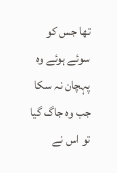تھا جس کو سوئے ہوئے وہ پہچان نہ سکا جب وہ جاگ گیا تو اس نے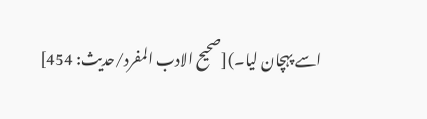اسے پہچان لیا۔)[صحيح الادب المفرد/حدیث: 454]